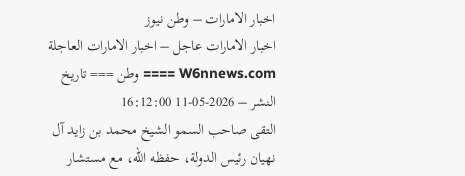اخبار الامارات – وطن نيوز
اخبار الامارات عاجل – اخبار الامارات العاجلة
W6nnews.com ==== وطن === تاريخ النشر – 2026-05-11 16:12:00
التقى صاحب السمو الشيخ محمد بن زايد آل نهيان رئيس الدولة، حفظه الله، مع مستشار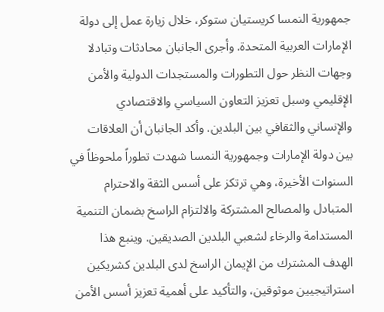جمهورية النمسا كريستيان ستوكر، خلال زيارة عمل إلى دولة الإمارات العربية المتحدة. وأجرى الجانبان محادثات وتبادلا وجهات النظر حول التطورات والمستجدات الدولية والأمن الإقليمي وسبل تعزيز التعاون السياسي والاقتصادي والإنساني والثقافي بين البلدين. وأكد الجانبان أن العلاقات بين دولة الإمارات وجمهورية النمسا شهدت تطوراً ملحوظاً في السنوات الأخيرة، وهي ترتكز على أسس الثقة والاحترام المتبادل والمصالح المشتركة والالتزام الراسخ بضمان التنمية المستدامة والرخاء لشعبي البلدين الصديقين. وينبع هذا الهدف المشترك من الإيمان الراسخ لدى البلدين كشريكين استراتيجيين موثوقين، والتأكيد على أهمية تعزيز أسس الأمن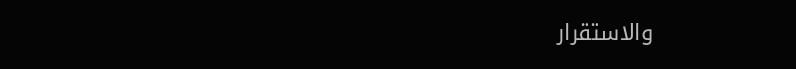والاستقرار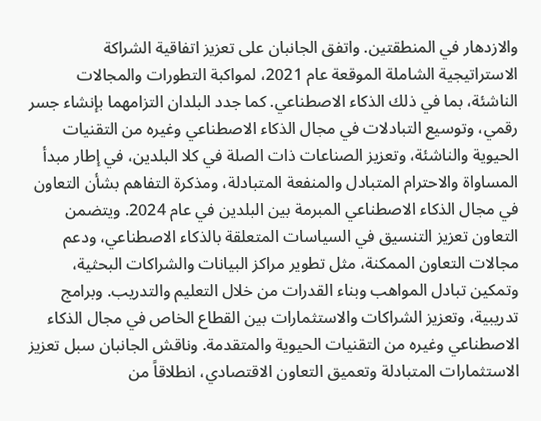والازدهار في المنطقتين. واتفق الجانبان على تعزيز اتفاقية الشراكة الاستراتيجية الشاملة الموقعة عام 2021، لمواكبة التطورات والمجالات الناشئة، بما في ذلك الذكاء الاصطناعي. كما جدد البلدان التزامهما بإنشاء جسر رقمي، وتوسيع التبادلات في مجال الذكاء الاصطناعي وغيره من التقنيات الحيوية والناشئة، وتعزيز الصناعات ذات الصلة في كلا البلدين، في إطار مبدأ المساواة والاحترام المتبادل والمنفعة المتبادلة، ومذكرة التفاهم بشأن التعاون في مجال الذكاء الاصطناعي المبرمة بين البلدين في عام 2024. ويتضمن التعاون تعزيز التنسيق في السياسات المتعلقة بالذكاء الاصطناعي، ودعم مجالات التعاون الممكنة، مثل تطوير مراكز البيانات والشراكات البحثية، وتمكين تبادل المواهب وبناء القدرات من خلال التعليم والتدريب. وبرامج تدريبية، وتعزيز الشراكات والاستثمارات بين القطاع الخاص في مجال الذكاء الاصطناعي وغيره من التقنيات الحيوية والمتقدمة. وناقش الجانبان سبل تعزيز الاستثمارات المتبادلة وتعميق التعاون الاقتصادي، انطلاقاً من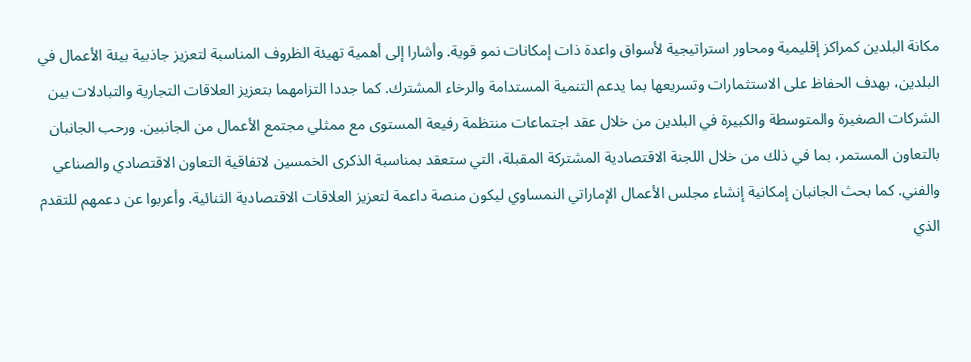مكانة البلدين كمراكز إقليمية ومحاور استراتيجية لأسواق واعدة ذات إمكانات نمو قوية. وأشارا إلى أهمية تهيئة الظروف المناسبة لتعزيز جاذبية بيئة الأعمال في البلدين، بهدف الحفاظ على الاستثمارات وتسريعها بما يدعم التنمية المستدامة والرخاء المشترك. كما جددا التزامهما بتعزيز العلاقات التجارية والتبادلات بين الشركات الصغيرة والمتوسطة والكبيرة في البلدين من خلال عقد اجتماعات منتظمة رفيعة المستوى مع ممثلي مجتمع الأعمال من الجانبين. ورحب الجانبان بالتعاون المستمر، بما في ذلك من خلال اللجنة الاقتصادية المشتركة المقبلة، التي ستعقد بمناسبة الذكرى الخمسين لاتفاقية التعاون الاقتصادي والصناعي والفني. كما بحث الجانبان إمكانية إنشاء مجلس الأعمال الإماراتي النمساوي ليكون منصة داعمة لتعزيز العلاقات الاقتصادية الثنائية. وأعربوا عن دعمهم للتقدم الذي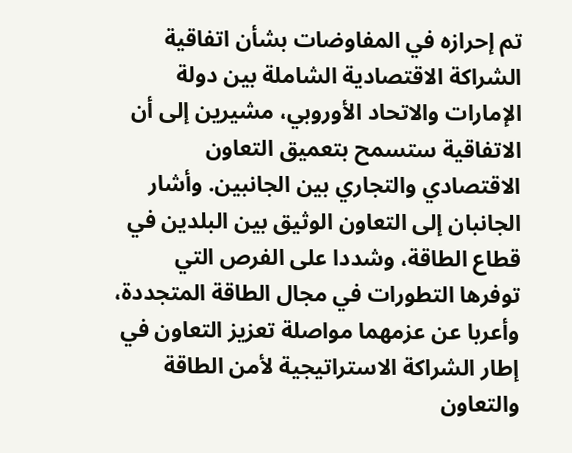تم إحرازه في المفاوضات بشأن اتفاقية الشراكة الاقتصادية الشاملة بين دولة الإمارات والاتحاد الأوروبي، مشيرين إلى أن الاتفاقية ستسمح بتعميق التعاون الاقتصادي والتجاري بين الجانبين. وأشار الجانبان إلى التعاون الوثيق بين البلدين في قطاع الطاقة، وشددا على الفرص التي توفرها التطورات في مجال الطاقة المتجددة، وأعربا عن عزمهما مواصلة تعزيز التعاون في إطار الشراكة الاستراتيجية لأمن الطاقة والتعاون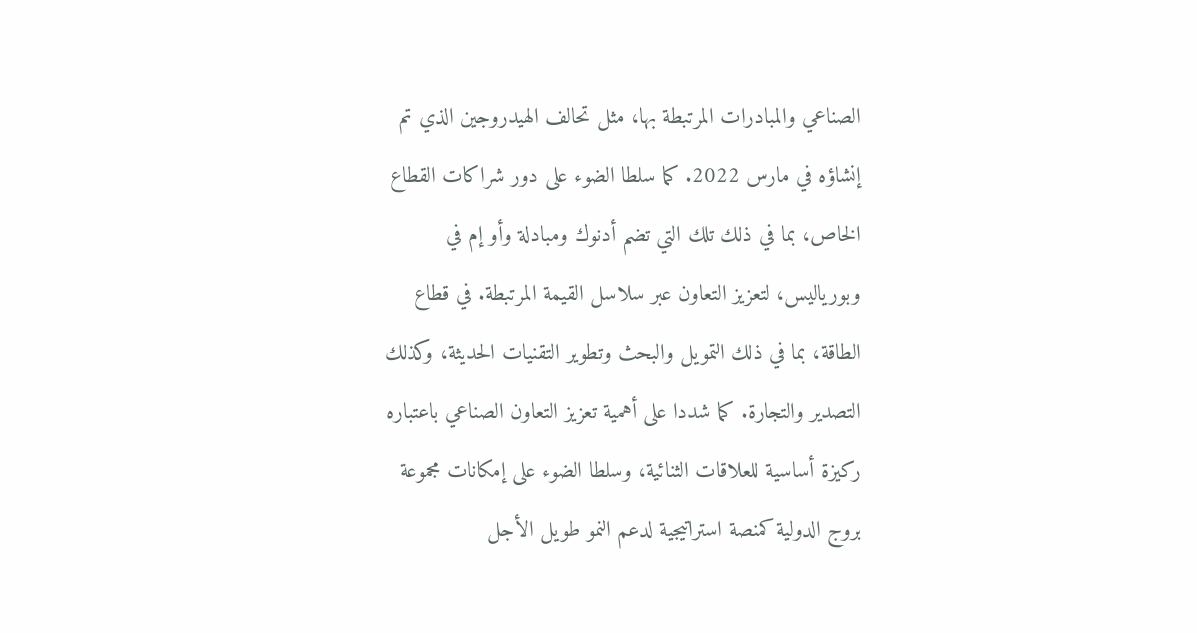الصناعي والمبادرات المرتبطة بها، مثل تحالف الهيدروجين الذي تم إنشاؤه في مارس 2022. كما سلطا الضوء على دور شراكات القطاع الخاص، بما في ذلك تلك التي تضم أدنوك ومبادلة وأو إم في وبورياليس، لتعزيز التعاون عبر سلاسل القيمة المرتبطة. في قطاع الطاقة، بما في ذلك التمويل والبحث وتطوير التقنيات الحديثة، وكذلك التصدير والتجارة. كما شددا على أهمية تعزيز التعاون الصناعي باعتباره ركيزة أساسية للعلاقات الثنائية، وسلطا الضوء على إمكانات مجموعة بروج الدولية كمنصة استراتيجية لدعم النمو طويل الأجل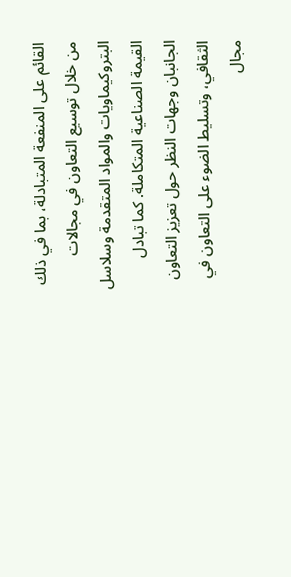القائم على المنفعة المتبادلة، بما في ذلك من خلال توسيع التعاون في مجالات البتروكيماويات والمواد المتقدمة وسلاسل القيمة الصناعية المتكاملة. كما تبادل الجانبان وجهات النظر حول تعزيز التعاون الثقافي، وتسليط الضوء على التعاون في مجال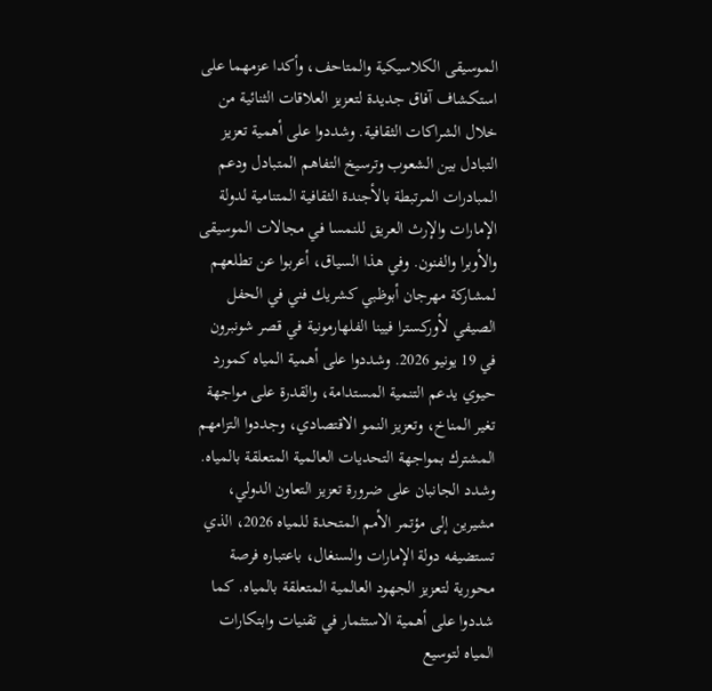الموسيقى الكلاسيكية والمتاحف، وأكدا عزمهما على استكشاف آفاق جديدة لتعزيز العلاقات الثنائية من خلال الشراكات الثقافية. وشددوا على أهمية تعزيز التبادل بين الشعوب وترسيخ التفاهم المتبادل ودعم المبادرات المرتبطة بالأجندة الثقافية المتنامية لدولة الإمارات والإرث العريق للنمسا في مجالات الموسيقى والأوبرا والفنون. وفي هذا السياق، أعربوا عن تطلعهم لمشاركة مهرجان أبوظبي كشريك فني في الحفل الصيفي لأوركسترا فيينا الفلهارمونية في قصر شونبرون في 19 يونيو 2026. وشددوا على أهمية المياه كمورد حيوي يدعم التنمية المستدامة، والقدرة على مواجهة تغير المناخ، وتعزيز النمو الاقتصادي، وجددوا التزامهم المشترك بمواجهة التحديات العالمية المتعلقة بالمياه. وشدد الجانبان على ضرورة تعزيز التعاون الدولي، مشيرين إلى مؤتمر الأمم المتحدة للمياه 2026، الذي تستضيفه دولة الإمارات والسنغال، باعتباره فرصة محورية لتعزيز الجهود العالمية المتعلقة بالمياه. كما شددوا على أهمية الاستثمار في تقنيات وابتكارات المياه لتوسيع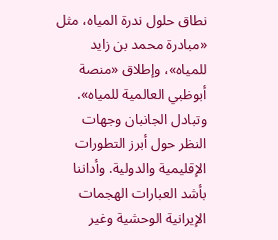نطاق حلول ندرة المياه، مثل «مبادرة محمد بن زايد للمياه»، وإطلاق «منصة أبوظبي العالمية للمياه». وتبادل الجانبان وجهات النظر حول أبرز التطورات الإقليمية والدولية. وأداننا بأشد العبارات الهجمات الإيرانية الوحشية وغير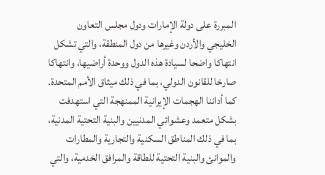المبررة على دولة الإمارات ودول مجلس التعاون الخليجي والأردن وغيرها من دول المنطقة، والتي تشكل انتهاكا واضحا لسيادة هذه الدول ووحدة أراضيها، وانتهاكا صارخا للقانون الدولي، بما في ذلك ميثاق الأمم المتحدة. كما أداننا الهجمات الإيرانية الممنهجة التي استهدفت بشكل متعمد وعشوائي المدنيين والبنية التحتية المدنية، بما في ذلك المناطق السكنية والتجارية والمطارات والموانئ والبنية التحتية للطاقة والمرافق الخدمية، والتي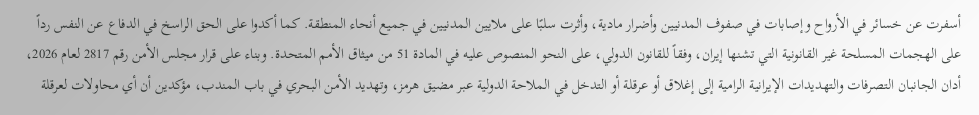أسفرت عن خسائر في الأرواح وإصابات في صفوف المدنيين وأضرار مادية، وأثرت سلبًا على ملايين المدنيين في جميع أنحاء المنطقة. كما أكدوا على الحق الراسخ في الدفاع عن النفس رداً على الهجمات المسلحة غير القانونية التي تشنها إيران، وفقاً للقانون الدولي، على النحو المنصوص عليه في المادة 51 من ميثاق الأمم المتحدة. وبناء على قرار مجلس الأمن رقم 2817 لعام 2026، أدان الجانبان التصرفات والتهديدات الإيرانية الرامية إلى إغلاق أو عرقلة أو التدخل في الملاحة الدولية عبر مضيق هرمز، وتهديد الأمن البحري في باب المندب، مؤكدين أن أي محاولات لعرقلة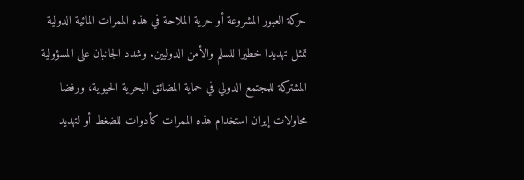حركة العبور المشروعة أو حرية الملاحة في هذه الممرات المائية الدولية تمثل تهديدا خطيرا للسلم والأمن الدوليين. وشدد الجانبان على المسؤولية المشتركة للمجتمع الدولي في حماية المضائق البحرية الحيوية، ورفضا محاولات إيران استخدام هذه الممرات كأدوات للضغط أو لتهديد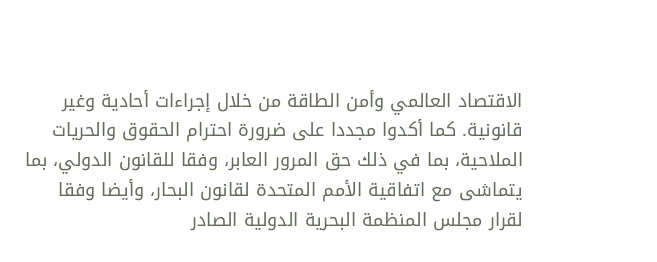الاقتصاد العالمي وأمن الطاقة من خلال إجراءات أحادية وغير قانونية. كما أكدوا مجددا على ضرورة احترام الحقوق والحريات الملاحية، بما في ذلك حق المرور العابر، وفقا للقانون الدولي، بما يتماشى مع اتفاقية الأمم المتحدة لقانون البحار، وأيضا وفقا لقرار مجلس المنظمة البحرية الدولية الصادر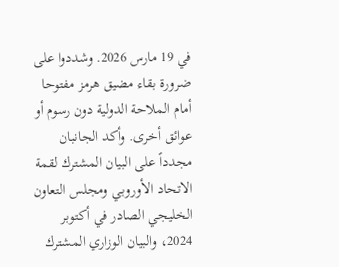في 19 مارس 2026. وشددوا على ضرورة بقاء مضيق هرمز مفتوحا أمام الملاحة الدولية دون رسوم أو عوائق أخرى. وأكد الجانبان مجدداً على البيان المشترك لقمة الاتحاد الأوروبي ومجلس التعاون الخليجي الصادر في أكتوبر 2024، والبيان الوزاري المشترك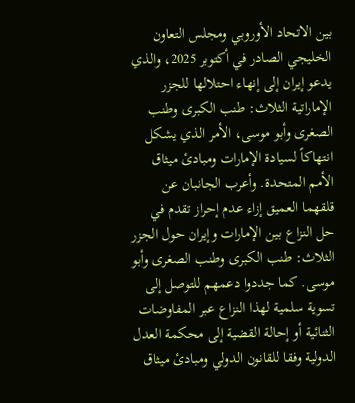بين الاتحاد الأوروبي ومجلس التعاون الخليجي الصادر في أكتوبر 2025، والذي يدعو إيران إلى إنهاء احتلالها للجزر الإماراتية الثلاث: طنب الكبرى وطنب الصغرى وأبو موسى، الأمر الذي يشكل انتهاكاً لسيادة الإمارات ومبادئ ميثاق الأمم المتحدة. وأعرب الجانبان عن قلقهما العميق إزاء عدم إحراز تقدم في حل النزاع بين الإمارات وإيران حول الجزر الثلاث: طنب الكبرى وطنب الصغرى وأبو موسى. كما جددوا دعمهم للتوصل إلى تسوية سلمية لهذا النزاع عبر المفاوضات الثنائية أو إحالة القضية إلى محكمة العدل الدولية وفقا للقانون الدولي ومبادئ ميثاق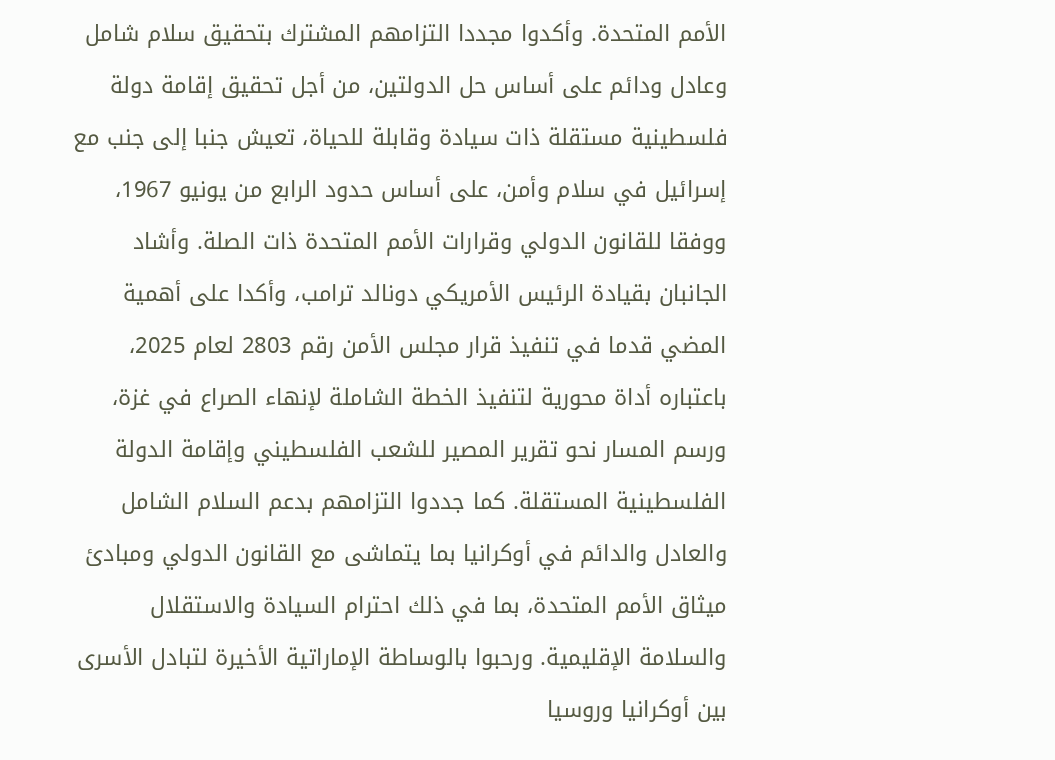الأمم المتحدة. وأكدوا مجددا التزامهم المشترك بتحقيق سلام شامل وعادل ودائم على أساس حل الدولتين، من أجل تحقيق إقامة دولة فلسطينية مستقلة ذات سيادة وقابلة للحياة، تعيش جنبا إلى جنب مع إسرائيل في سلام وأمن، على أساس حدود الرابع من يونيو 1967، ووفقا للقانون الدولي وقرارات الأمم المتحدة ذات الصلة. وأشاد الجانبان بقيادة الرئيس الأمريكي دونالد ترامب، وأكدا على أهمية المضي قدما في تنفيذ قرار مجلس الأمن رقم 2803 لعام 2025، باعتباره أداة محورية لتنفيذ الخطة الشاملة لإنهاء الصراع في غزة، ورسم المسار نحو تقرير المصير للشعب الفلسطيني وإقامة الدولة الفلسطينية المستقلة. كما جددوا التزامهم بدعم السلام الشامل والعادل والدائم في أوكرانيا بما يتماشى مع القانون الدولي ومبادئ ميثاق الأمم المتحدة، بما في ذلك احترام السيادة والاستقلال والسلامة الإقليمية. ورحبوا بالوساطة الإماراتية الأخيرة لتبادل الأسرى بين أوكرانيا وروسيا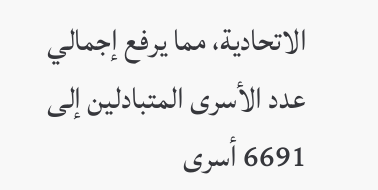الاتحادية، مما يرفع إجمالي عدد الأسرى المتبادلين إلى 6691 أسرى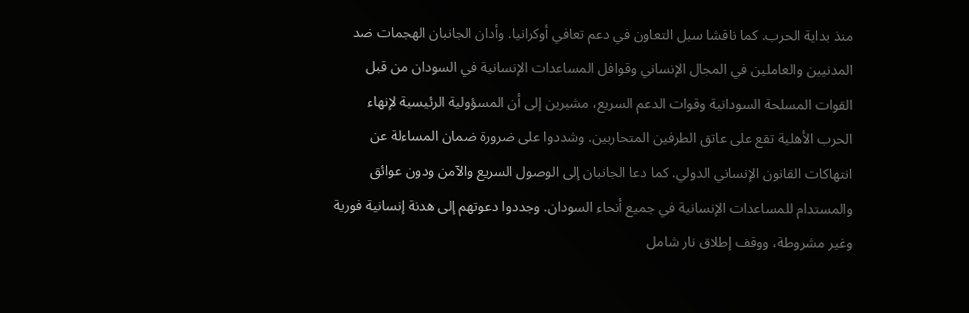منذ بداية الحرب. كما ناقشا سبل التعاون في دعم تعافي أوكرانيا. وأدان الجانبان الهجمات ضد المدنيين والعاملين في المجال الإنساني وقوافل المساعدات الإنسانية في السودان من قبل القوات المسلحة السودانية وقوات الدعم السريع، مشيرين إلى أن المسؤولية الرئيسية لإنهاء الحرب الأهلية تقع على عاتق الطرفين المتحاربين. وشددوا على ضرورة ضمان المساءلة عن انتهاكات القانون الإنساني الدولي. كما دعا الجانبان إلى الوصول السريع والآمن ودون عوائق والمستدام للمساعدات الإنسانية في جميع أنحاء السودان. وجددوا دعوتهم إلى هدنة إنسانية فورية وغير مشروطة، ووقف إطلاق نار شامل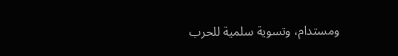ومستدام، وتسوية سلمية للحرب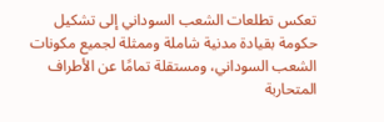تعكس تطلعات الشعب السوداني إلى تشكيل حكومة بقيادة مدنية شاملة وممثلة لجميع مكونات الشعب السوداني، ومستقلة تمامًا عن الأطراف المتحاربة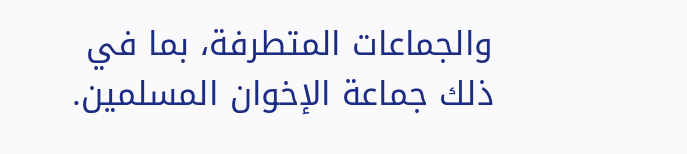والجماعات المتطرفة، بما في ذلك جماعة الإخوان المسلمين.